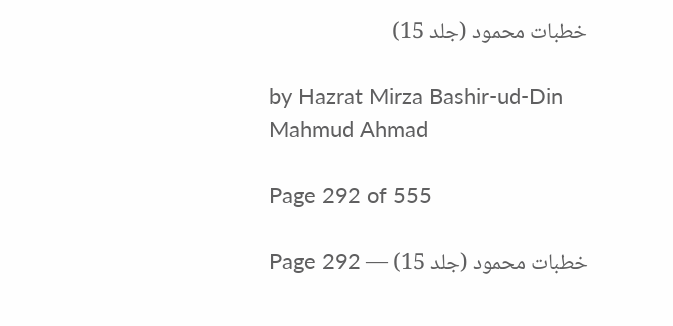خطبات محمود (جلد 15)

by Hazrat Mirza Bashir-ud-Din Mahmud Ahmad

Page 292 of 555

خطبات محمود (جلد 15) — Page 292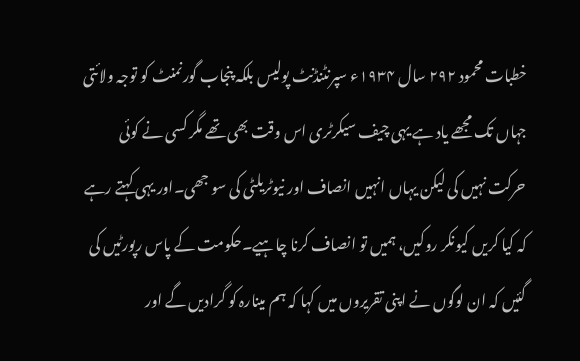خطبات محمود ۲۹۲ سال ۱۹۳۴ء سپرنٹنڈنٹ پولیس بلکہ پنجاب گورنمنٹ کو توجہ ولائتی جہاں تک مجھے یاد ہے یہی چیف سیکرٹری اس وقت بھی تھے مگر کسی نے کوئی حرکت نہیں کی لیکن یہاں انہیں انصاف اور نیوٹریلٹی کی سو جھی۔اور یہی کہتے رہے کہ کیا کریں کیونکر روکیں، ہمیں تو انصاف کرنا چاہیے۔حکومت کے پاس رپورٹیں کی گئیں کہ ان لوگوں نے اپنی تقریروں میں کہا کہ ہم مینارہ کو گرادیں گے اور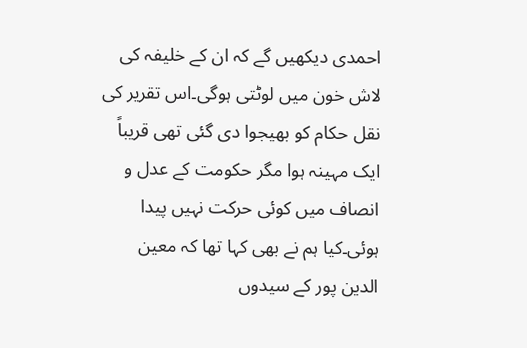احمدی دیکھیں گے کہ ان کے خلیفہ کی لاش خون میں لوٹتی ہوگی۔اس تقریر کی نقل حکام کو بھیجوا دی گئی تھی قریباً ایک مہینہ ہوا مگر حکومت کے عدل و انصاف میں کوئی حرکت نہیں پیدا ہوئی۔کیا ہم نے بھی کہا تھا کہ معین الدین پور کے سیدوں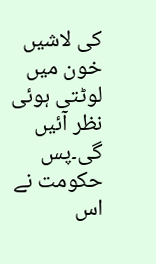کی لاشیں خون میں لوٹتی ہوئی نظر آئیں گی۔پس حکومت نے اس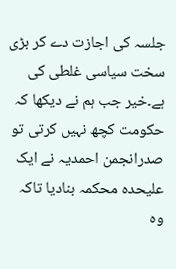جلسہ کی اجازت دے کر بڑی سخت سیاسی غلطی کی ہے۔خیر جب ہم نے دیکھا کہ حکومت کچھ نہیں کرتی تو صدرانجمن احمدیہ نے ایک علیحدہ محکمہ بنادیا تاکہ وہ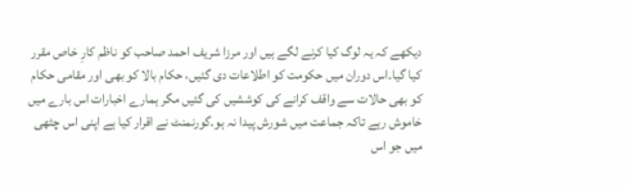دیکھے کہ یہ لوگ کیا کرنے لگے ہیں اور مرزا شریف احمد صاحب کو ناظم کارِ خاص مقرر کیا گیا۔اس دوران میں حکومت کو اطلاعات دی گئیں، حکام بالا کو بھی اور مقامی حکام کو بھی حالات سے واقف کرانے کی کوششیں کی گئیں مگر ہمارے اخبارات اس بارے میں خاموش رہے تاکہ جماعت میں شورش پیدا نہ ہو۔گورنمنٹ نے اقرار کیا ہے اپنی اس چٹھی میں جو اس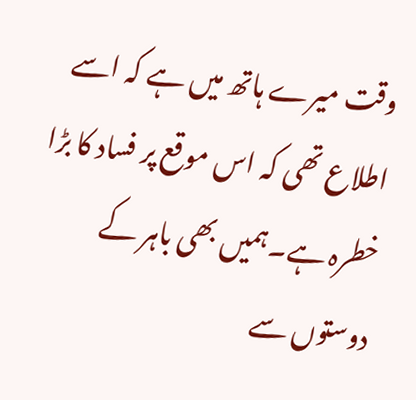وقت میرے ہاتھ میں ہے کہ اسے اطلاع تھی کہ اس موقع پر فساد کا بڑا خطرہ ہے۔ہمیں بھی باہر کے دوستوں سے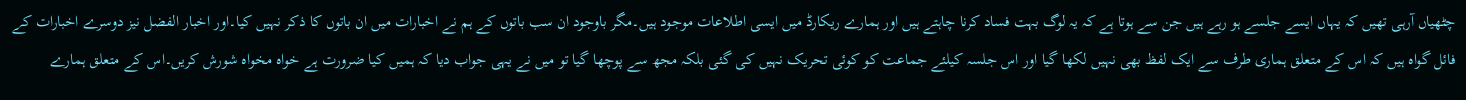چٹھیاں آرہی تھیں کہ یہاں ایسے جلسے ہو رہے ہیں جن سے ہوتا ہے کہ یہ لوگ بہت فساد کرنا چاہتے ہیں اور ہمارے ریکارڈ میں ایسی اطلاعات موجود ہیں۔مگر باوجود ان سب باتوں کے ہم نے اخبارات میں ان باتوں کا ذکر نہیں کیا۔اور اخبار الفضل نیز دوسرے اخبارات کے فائل گواہ ہیں کہ اس کے متعلق ہماری طرف سے ایک لفظ بھی نہیں لکھا گیا اور اس جلسہ کیلئے جماعت کو کوئی تحریک نہیں کی گئی بلکہ مجھ سے پوچھا گیا تو میں نے یہی جواب دیا کہ ہمیں کیا ضرورت ہے خواہ مخواہ شورش کریں۔اس کے متعلق ہمارے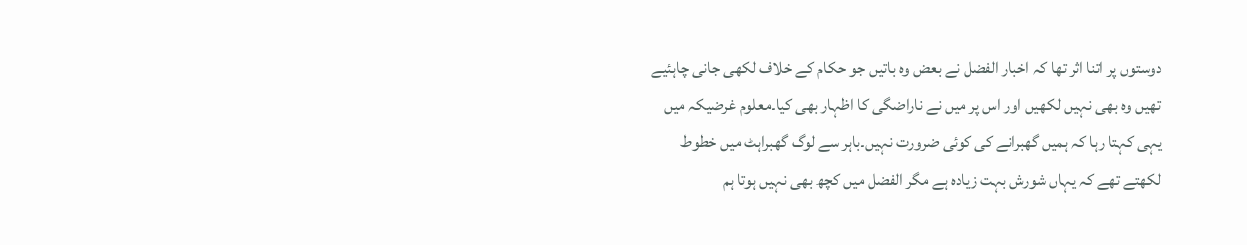دوستوں پر اتنا اثر تھا کہ اخبار الفضل نے بعض وہ باتیں جو حکام کے خلاف لکھی جانی چاہئیے تھیں وہ بھی نہیں لکھیں اور اس پر میں نے ناراضگی کا اظہار بھی کیا۔معلوم غرضیکہ میں یہی کہتا رہا کہ ہمیں گھبرانے کی کوئی ضرورت نہیں۔باہر سے لوگ گھبراہٹ میں خطوط لکھتے تھے کہ یہاں شورش بہت زیادہ ہے مگر الفضل میں کچھ بھی نہیں ہوتا ہم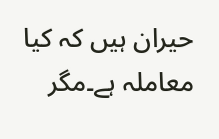حیران ہیں کہ کیا معاملہ ہے۔مگر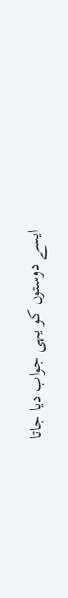ایسے دوستوں کو یہی جواب دیا جاتا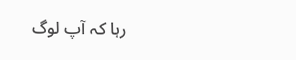رہا کہ آپ لوگ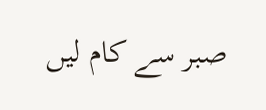صبر سے کام لیں